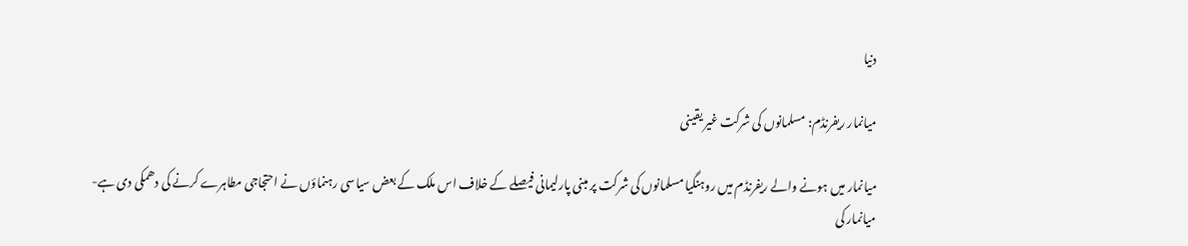دنیا

میانمار ریفرنڈم: مسلمانوں کی شرکت غیر یقینی

میانمار میں ہونے والے ریفرنڈم میں روہنگیا مسلمانوں کی شرکت پر مبنی پارلیمانی فیصلے کے خلاف اس ملک کے بعض سیاسی رہنماؤں نے احتجاجی مطاہرے کرنے کی دھمکی دی ہے-
میانمار کی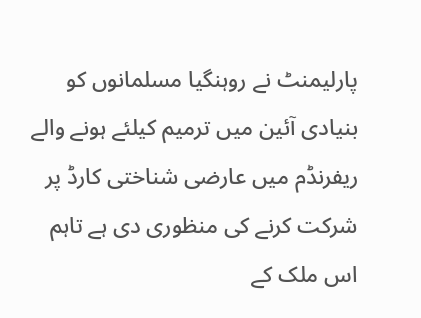پارلیمنٹ نے روہنگیا مسلمانوں کو بنیادی آئین میں ترمیم کیلئے ہونے والے ریفرنڈم میں عارضی شناختی کارڈ پر شرکت کرنے کی منظوری دی ہے تاہم اس ملک کے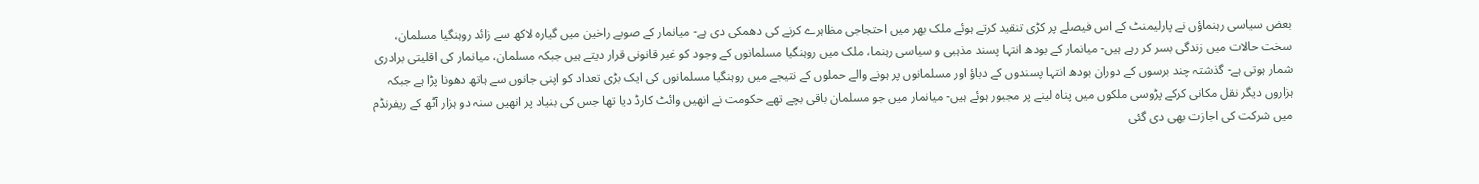بعض سیاسی رہنماؤں نے پارلیمنٹ کے اس فیصلے پر کڑی تنقید کرتے ہوئے ملک بھر میں احتجاجی مظاہرے کرنے کی دھمکی دی ہے- میانمار کے صوبے راخین میں گیارہ لاکھ سے زائد روہنگیا مسلمان، سخت حالات میں زندگی بسر کر رہے ہیں- میانمار کے بودھ انتہا پسند مذہبی و سیاسی رہنما، ملک میں روہنگیا مسلمانوں کے وجود کو غیر قانونی قرار دیتے ہیں جبکہ مسلمان، میانمار کی اقلیتی برادری شمار ہوتی ہے- گذشتہ چند برسوں کے دوران بودھ انتہا پسندوں کے دباؤ اور مسلمانوں پر ہونے والے حملوں کے نتیجے میں روہنگیا مسلمانوں کی ایک بڑی تعداد کو اپنی جانوں سے ہاتھ دھونا پڑا ہے جبکہ ہزاروں دیگر نقل مکانی کرکے پڑوسی ملکوں ميں پناہ لینے پر مجبور ہوئے ہیں- میانمار میں جو مسلمان باقی بچے تھے حکومت نے انھیں وائٹ کارڈ دیا تھا جس کی بنیاد پر انھیں سنہ دو ہزار آٹھ کے ریفرنڈم میں شرکت کی اجازت بھی دی گئی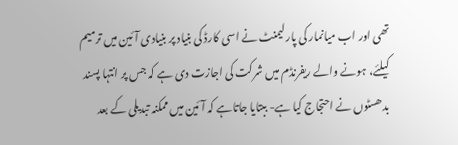تھی اور اب میانمار کی پارلیمنٹ نے اسی کارڈ کی بنیاد پر بنیادی آئين میں ترمیم کیلئے، ہونے والے ریفرنڈم میں شرکت کی اجازت دی ہے کہ جس پر انتہا پسند بدھسٹوں نے احتجاج کیا ہے- ببتایا جاتاہے کہ آئین میں ممکنہ تبدیلی کے بعد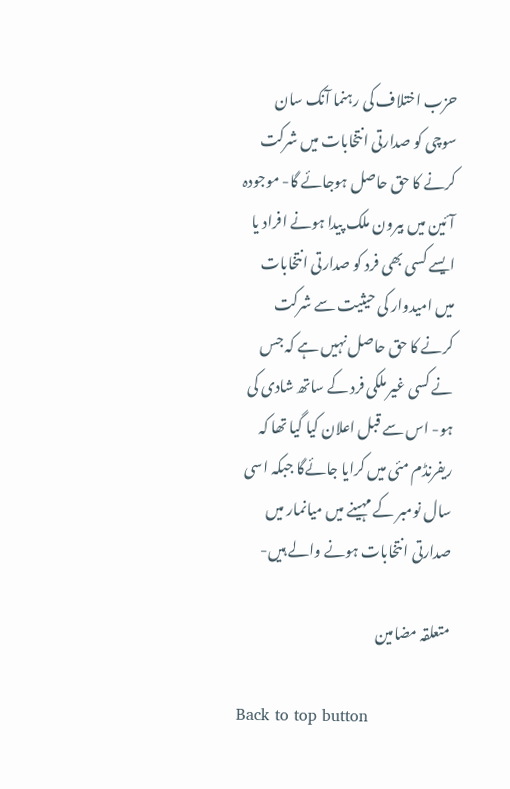حزب اختلاف کی رہنما آنک سان سوچی کو صدارتی انتخابات میں شرکت کرنے کا حق حاصل ہوجائے گا- موجودہ آئین میں بیرون ملک پیدا ہونے افراد یا ایسے کسی بھی فرد کو صدارتی انتخابات میں امیدوار کی حیثیت سے شرکت کرنے کا حق حاصل نہیں ہے کہ جس نے کسی غیر ملکی فرد کے ساتھ شادی کی ہو- اس سے قبل اعلان کیا گيا تھا کہ ریفرنڈم مئی میں کرایا جائےگا جبکہ اسی سال نومبر کے مہینے میں میانمار میں صدارتی انتخابات ہونے والے ہیں-

متعلقہ مضامین

Back to top button